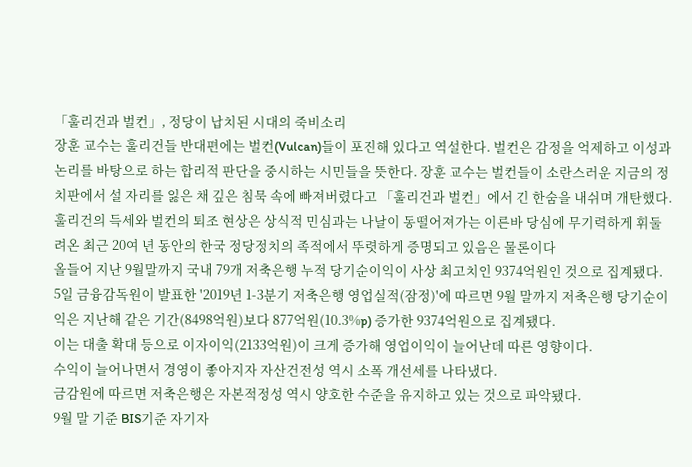「훌리건과 벌컨」, 정당이 납치된 시대의 죽비소리
장훈 교수는 훌리건들 반대편에는 벌컨(Vulcan)들이 포진해 있다고 역설한다. 벌컨은 감정을 억제하고 이성과 논리를 바탕으로 하는 합리적 판단을 중시하는 시민들을 뜻한다. 장훈 교수는 벌컨들이 소란스러운 지금의 정치판에서 설 자리를 잃은 채 깊은 침묵 속에 빠져버렸다고 「훌리건과 벌컨」에서 긴 한숨을 내쉬며 개탄했다. 훌리건의 득세와 벌컨의 퇴조 현상은 상식적 민심과는 나날이 동떨어져가는 이른바 당심에 무기력하게 휘둘려온 최근 20여 년 동안의 한국 정당정치의 족적에서 뚜렷하게 증명되고 있음은 물론이다
올들어 지난 9월말까지 국내 79개 저축은행 누적 당기순이익이 사상 최고치인 9374억원인 것으로 집계됐다.
5일 금융감독원이 발표한 '2019년 1-3분기 저축은행 영업실적(잠정)'에 따르면 9월 말까지 저축은행 당기순이익은 지난해 같은 기간(8498억원)보다 877억원(10.3%p) 증가한 9374억원으로 집계됐다.
이는 대출 확대 등으로 이자이익(2133억원)이 크게 증가해 영업이익이 늘어난데 따른 영향이다.
수익이 늘어나면서 경영이 좋아지자 자산건전성 역시 소폭 개선세를 나타냈다.
금감원에 따르면 저축은행은 자본적정성 역시 양호한 수준을 유지하고 있는 것으로 파악됐다.
9월 말 기준 BIS기준 자기자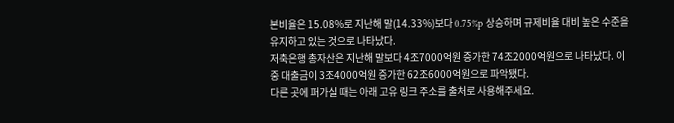본비율은 15.08%로 지난해 말(14.33%)보다 0.75%p 상승하며 규제비율 대비 높은 수준을 유지하고 있는 것으로 나타났다.
저축은행 총자산은 지난해 말보다 4조7000억원 증가한 74조2000억원으로 나타났다. 이중 대출금이 3조4000억원 증가한 62조6000억원으로 파악됐다.
다른 곳에 퍼가실 때는 아래 고유 링크 주소를 출처로 사용해주세요.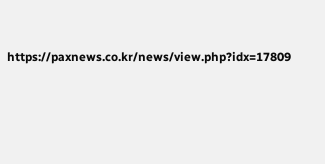https://paxnews.co.kr/news/view.php?idx=17809